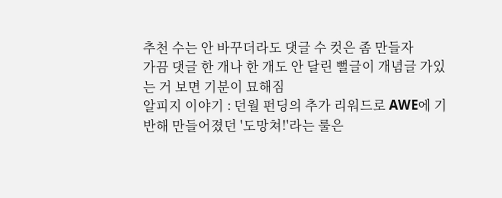추천 수는 안 바꾸더라도 댓글 수 컷은 좀 만들자
가끔 댓글 한 개나 한 개도 안 달린 뻘글이 개념글 가있는 거 보면 기분이 묘해짐
알피지 이야기 : 던월 펀딩의 추가 리워드로 AWE에 기반해 만들어졌던 '도망쳐!'라는 룰은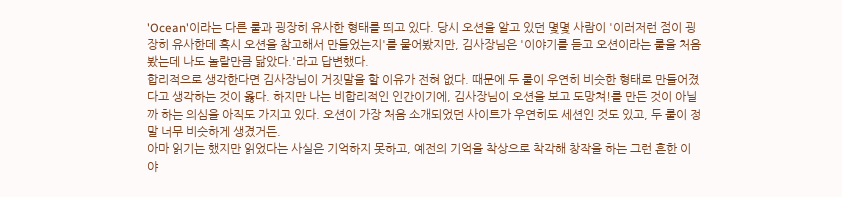'Ocean'이라는 다른 룰과 굉장히 유사한 형태를 띄고 있다. 당시 오션을 알고 있던 몇몇 사람이 '이러저런 점이 굉장히 유사한데 혹시 오션을 참고해서 만들었는지'를 물어봤지만, 김사장님은 '이야기를 듣고 오션이라는 룰을 처음 봤는데 나도 놀랄만큼 닮았다.'라고 답변했다.
합리적으로 생각한다면 김사장님이 거짓말을 할 이유가 전혀 없다. 때문에 두 룰이 우연히 비슷한 형태로 만들어졌다고 생각하는 것이 옳다. 하지만 나는 비합리적인 인간이기에, 김사장님이 오션을 보고 도망쳐!를 만든 것이 아닐까 하는 의심을 아직도 가지고 있다. 오션이 가장 처음 소개되었던 사이트가 우연히도 세션인 것도 있고, 두 룰이 정말 너무 비슷하게 생겼거든.
아마 읽기는 했지만 읽었다는 사실은 기억하지 못하고, 예전의 기억을 착상으로 착각해 창작을 하는 그런 흔한 이야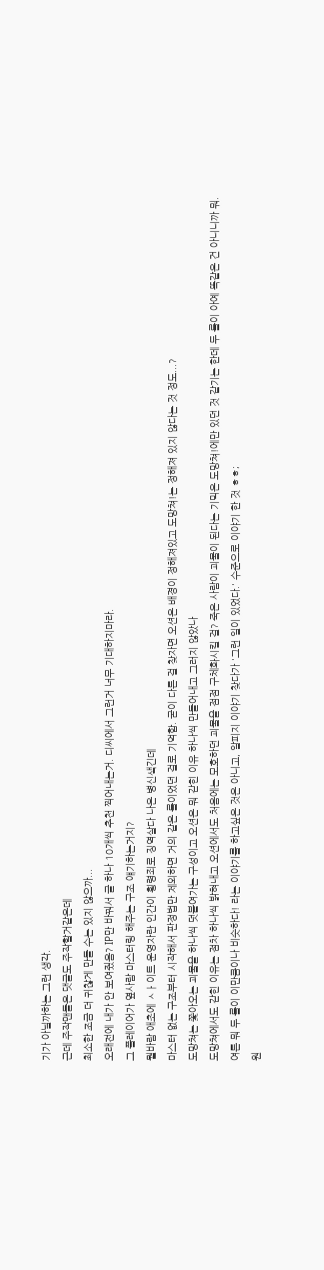기가 아닐까하는 그런 생각.
근데 주작맨들은 댓글도 주작할거같은데
최소한 조금 더 귀찮게 만들 수는 있지 않으까...
오래전에 내가 안 보여줬음? IP만 바꿔서 글 하나 10개씩 추천 찍어내는거. 디씨에서 그런거 너무 기대하지마라.
그 플레이어가 옆사람 마스터링 해주는 구조 얘기하는거지?
뭘바람 애초에 ㅅㅏ이트 운영자란 인간이 횡령죄로 징역살다 나온 병신샠긴데
마스터 없는 구조부터 시작해서 판정법만 제외하면 거의 같은 룰이었던 걸로 기억함. 굳이 다른 걸 찾자면 오션은 배경이 정해져있고 도망쳐!는 정해져 있지 않다는 것 정도...?
도망쳐는 쫓아오는 괴물을 하나씩 덧붙여가는 구성이고 오션은 뭐 갇힌 이유 하나씩 만들어내고 그러지 않았나
도망쳐에서도 갇힌 이유는 점차 하나씩 밝혀내고 오션에서도 처음에는 모호하던 괴물을 점점 구체화시킬 걸? 죽은 사람이 괴물이 된다는 기믹은 도망쳐!에만 있던 것 같기는 한데 두 룰이 아예 똑같은 건 아니니까 뭐.
여튼 뭐 두 룰이 이만큼이나 비슷하다! 라는 이야기를 하고싶은 것은 아니고, 알피지 이야기 찾다가 '그런 일이 있었다.' 수준으로 이야기 한 것 ㅎㅎ;
원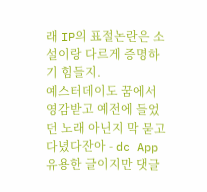래 IP의 표절논란은 소설이랑 다르게 증명하기 힘들지.
예스터데이도 꿈에서 영감받고 예전에 들었던 노래 아닌지 막 묻고다녔다잔아 - dc App
유용한 글이지만 댓글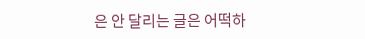은 안 달리는 글은 어떡하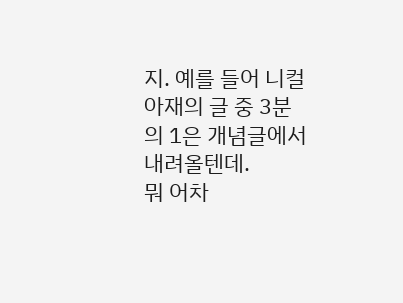지. 예를 들어 니컬아재의 글 중 3분의 1은 개념글에서 내려올텐데.
뭐 어차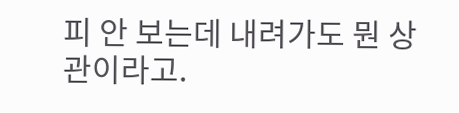피 안 보는데 내려가도 뭔 상관이라고.